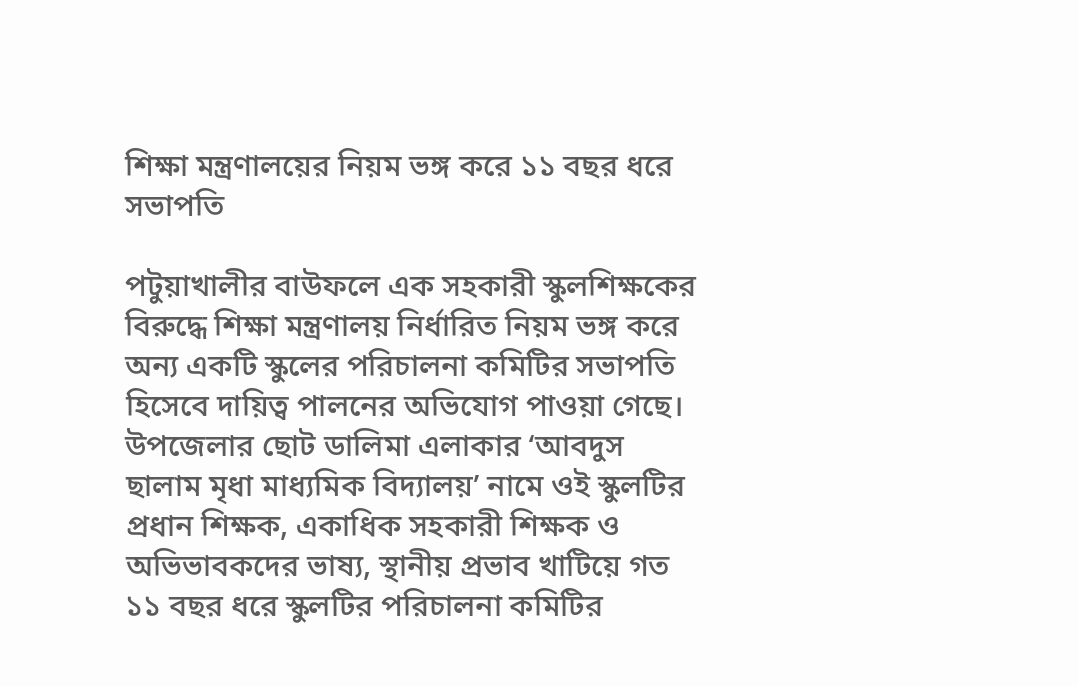শিক্ষা মন্ত্রণালয়ের নিয়ম ভঙ্গ করে ১১ বছর ধরে সভাপতি

পটুয়াখালীর বাউফলে এক সহকারী স্কুলশিক্ষকের বিরুদ্ধে শিক্ষা মন্ত্রণালয় নির্ধারিত নিয়ম ভঙ্গ করে অন্য একটি স্কুলের পরিচালনা কমিটির সভাপতি হিসেবে দায়িত্ব পালনের অভিযোগ পাওয়া গেছে। উপজেলার ছোট ডালিমা এলাকার ‘আবদুস ছালাম মৃধা মাধ্যমিক বিদ্যালয়’ নামে ওই স্কুলটির প্রধান শিক্ষক, একাধিক সহকারী শিক্ষক ও অভিভাবকদের ভাষ্য, স্থানীয় প্রভাব খাটিয়ে গত ১১ বছর ধরে স্কুলটির পরিচালনা কমিটির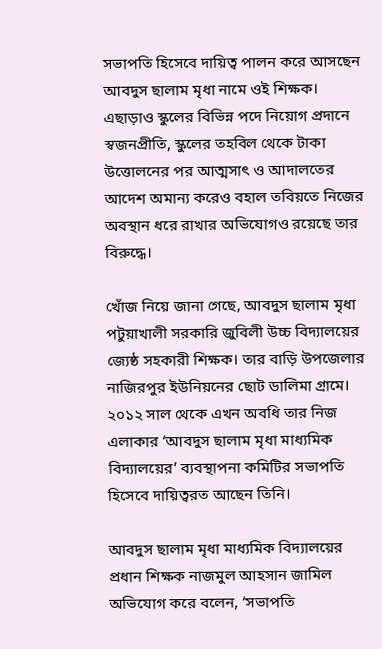সভাপতি হিসেবে দায়িত্ব পালন করে আসছেন আবদুস ছালাম মৃধা নামে ওই শিক্ষক। এছাড়াও স্কুলের বিভিন্ন পদে নিয়োগ প্রদানে স্বজনপ্রীতি, স্কুলের তহবিল থেকে টাকা উত্তোলনের পর আত্মসাৎ ও আদালতের আদেশ অমান্য করেও বহাল তবিয়তে নিজের অবস্থান ধরে রাখার অভিযোগও রয়েছে তার বিরুদ্ধে।

খোঁজ নিয়ে জানা গেছে, আবদুস ছালাম মৃধা পটুয়াখালী সরকারি জুবিলী উচ্চ বিদ্যালয়ের জ্যেষ্ঠ সহকারী শিক্ষক। তার বাড়ি উপজেলার নাজিরপুর ইউনিয়নের ছোট ডালিমা গ্রামে। ২০১২ সাল থেকে এখন অবধি তার নিজ এলাকার ‘আবদুস ছালাম মৃধা মাধ্যমিক বিদ্যালয়ের’ ব্যবস্থাপনা কমিটির সভাপতি হিসেবে দায়িত্বরত আছেন তিনি।

আবদুস ছালাম মৃধা মাধ্যমিক বিদ্যালয়ের প্রধান শিক্ষক নাজমুল আহসান জামিল অভিযোগ করে বলেন, ‘সভাপতি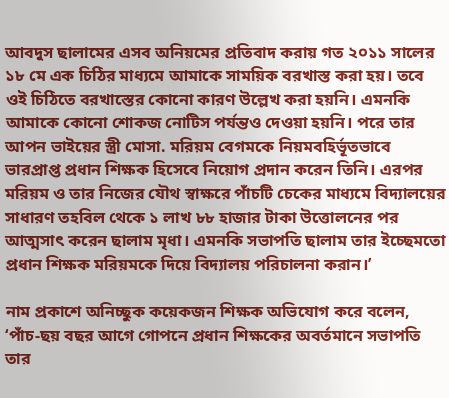আবদুস ছালামের এসব অনিয়মের প্রতিবাদ করায় গত ২০১১ সালের ১৮ মে এক চিঠির মাধ্যমে আমাকে সাময়িক বরখাস্ত করা হয়। তবে ওই চিঠিতে বরখাস্তের কোনো কারণ উল্লেখ করা হয়নি। এমনকি আমাকে কোনো শোকজ নোটিস পর্যন্তও দেওয়া হয়নি। পরে তার আপন ভাইয়ের স্ত্রী মোসা. মরিয়ম বেগমকে নিয়মবহির্ভূতভাবে ভারপ্রাপ্ত প্রধান শিক্ষক হিসেবে নিয়োগ প্রদান করেন তিনি। এরপর মরিয়ম ও তার নিজের যৌথ স্বাক্ষরে পাঁচটি চেকের মাধ্যমে বিদ্যালয়ের সাধারণ তহবিল থেকে ১ লাখ ৮৮ হাজার টাকা উত্তোলনের পর আত্মসাৎ করেন ছালাম মৃধা। এমনকি সভাপতি ছালাম তার ইচ্ছেমতো প্রধান শিক্ষক মরিয়মকে দিয়ে বিদ্যালয় পরিচালনা করান।’

নাম প্রকাশে অনিচ্ছুক কয়েকজন শিক্ষক অভিযোগ করে বলেন, ‘পাঁচ-ছয় বছর আগে গোপনে প্রধান শিক্ষকের অবর্তমানে সভাপতি তার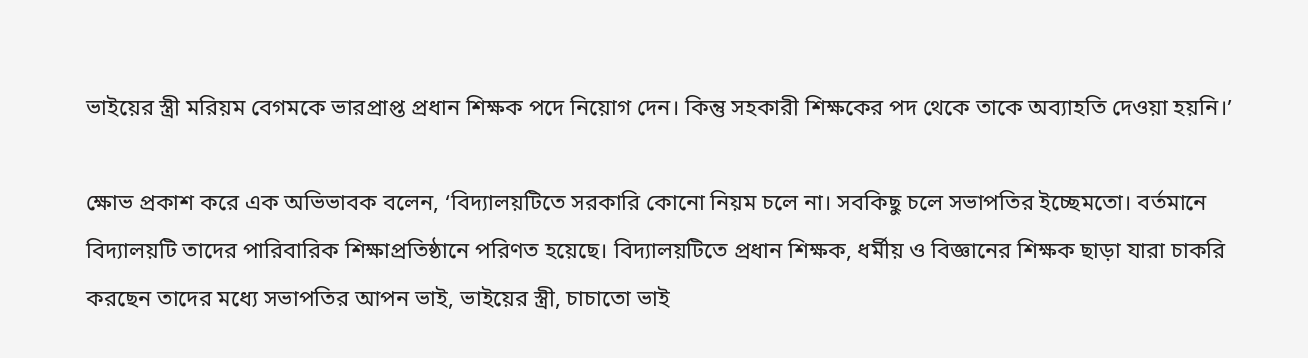ভাইয়ের স্ত্রী মরিয়ম বেগমকে ভারপ্রাপ্ত প্রধান শিক্ষক পদে নিয়োগ দেন। কিন্তু সহকারী শিক্ষকের পদ থেকে তাকে অব্যাহতি দেওয়া হয়নি।’

ক্ষোভ প্রকাশ করে এক অভিভাবক বলেন, ‘বিদ্যালয়টিতে সরকারি কোনো নিয়ম চলে না। সবকিছু চলে সভাপতির ইচ্ছেমতো। বর্তমানে বিদ্যালয়টি তাদের পারিবারিক শিক্ষাপ্রতিষ্ঠানে পরিণত হয়েছে। বিদ্যালয়টিতে প্রধান শিক্ষক, ধর্মীয় ও বিজ্ঞানের শিক্ষক ছাড়া যারা চাকরি করছেন তাদের মধ্যে সভাপতির আপন ভাই, ভাইয়ের স্ত্রী, চাচাতো ভাই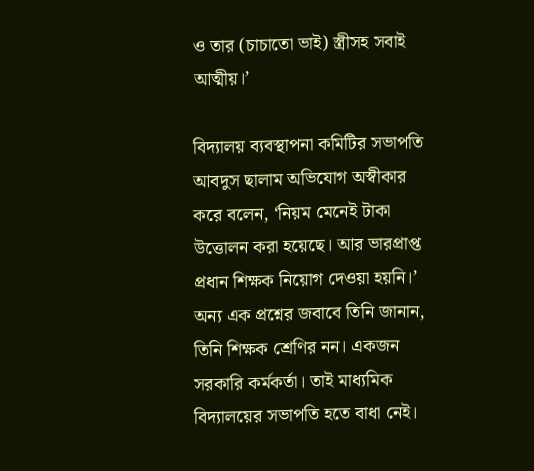ও তার (চাচাতো ভাই) স্ত্রীসহ সবাই আত্মীয়।’

বিদ্যালয় ব্যবস্থাপনা কমিটির সভাপতি আবদুস ছালাম অভিযোগ অস্বীকার করে বলেন, ‘নিয়ম মেনেই টাকা উত্তোলন করা হয়েছে। আর ভারপ্রাপ্ত প্রধান শিক্ষক নিয়োগ দেওয়া হয়নি।’ অন্য এক প্রশ্নের জবাবে তিনি জানান, তিনি শিক্ষক শ্রেণির নন। একজন সরকারি কর্মকর্তা। তাই মাধ্যমিক বিদ্যালয়ের সভাপতি হতে বাধা নেই।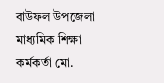বাউফল উপজেলা মাধ্যমিক শিক্ষা কর্মকর্তা মো.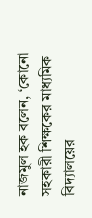নাজমুল হক বলেন, ‘কোনো সহকারী শিক্ষকের মাধ্যমিক বিদ্যালয়ের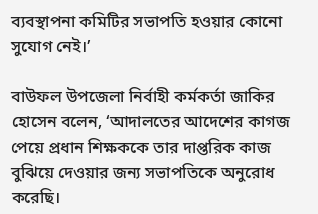ব্যবস্থাপনা কমিটির সভাপতি হওয়ার কোনো সুযোগ নেই।’

বাউফল উপজেলা নির্বাহী কর্মকর্তা জাকির হোসেন বলেন, ‘আদালতের আদেশের কাগজ পেয়ে প্রধান শিক্ষককে তার দাপ্তরিক কাজ বুঝিয়ে দেওয়ার জন্য সভাপতিকে অনুরোধ করেছি।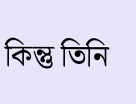কিন্তু তিনি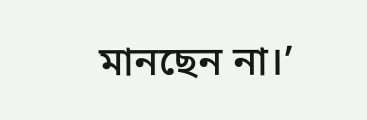মানছেন না।’